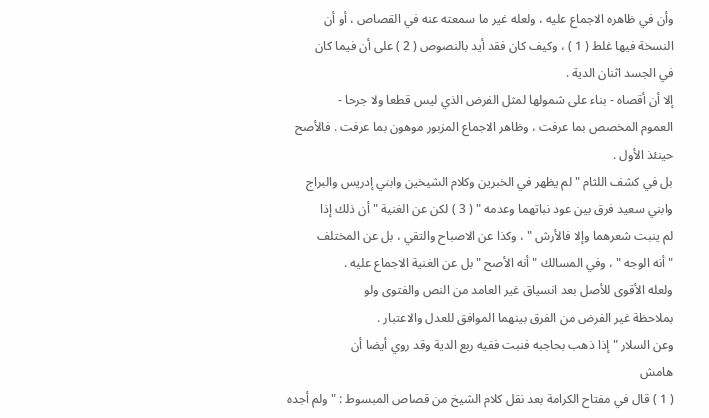وأن في ظاهره الاجماع عليه ، ولعله غير ما سمعته عنه في القصاص ، أو أن
النسخة فيها غلط ( 1 ) ، وكيف كان فقد أيد بالنصوص ( 2 ) على أن فيما كان
في الجسد اثنان الدية .
إلا أن أقصاه - بناء على شمولها لمثل الفرض الذي ليس قطعا ولا جرحا -
العموم المخصص بما عرفت ، وظاهر الاجماع المزبور موهون بما عرفت . فالأصح
حينئذ الأول .
بل في كشف اللثام " لم يظهر في الخبرين وكلام الشيخين وابني إدريس والبراج
وابني سعيد فرق بين عود نباتهما وعدمه " ( 3 ) لكن عن الغنية " أن ذلك إذا
لم ينبت شعرهما وإلا فالأرش " ، وكذا عن الاصباح والتقي ، بل عن المختلف
" أنه الوجه " ، وفي المسالك " أنه الأصح " بل عن الغنية الاجماع عليه .
ولعله الأقوى للأصل بعد انسياق غير العامد من النص والفتوى ولو
بملاحظة غير الفرض من الفرق بينهما الموافق للعدل والاعتبار .
وعن السلار " إذا ذهب بحاجبه فنبت ففيه ربع الدية وقد روي أيضا أن
هامش
( 1 ) قال في مفتاح الكرامة بعد نقل كلام الشيخ من قصاص المبسوط : " ولم أجده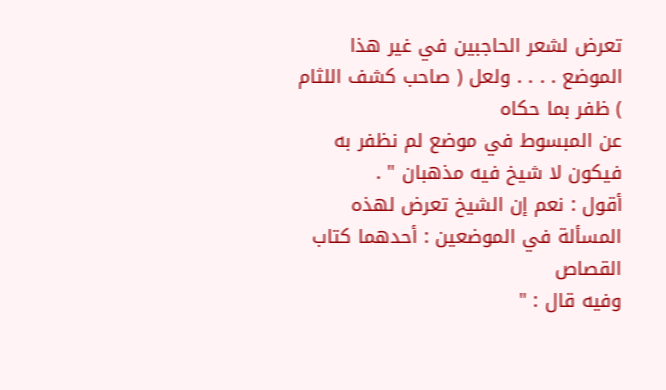تعرض لشعر الحاجبين في غير هذا الموضع . . . . ولعل ( صاحب كشف اللثام ) ظفر بما حكاه
عن المبسوط في موضع لم نظفر به فيكون لا شيخ فيه مذهبان " .
أقول : نعم إن الشيخ تعرض لهذه المسألة في الموضعين : أحدهما كتاب القصاص
وفيه قال : "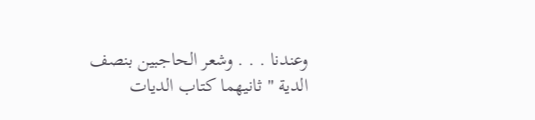وعندنا . . . وشعر الحاجبين بنصف الدية " ثانيهما كتاب الديات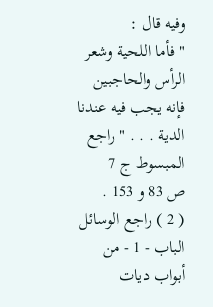وفيه قال :
" فأما اللحية وشعر الرأس والحاجبين فإنه يجب فيه عندنا الدية . . . " راجع المبسوط ج 7
ص 83 و 153 .
( 2 ) راجع الوسائل الباب - 1 - من أبواب ديات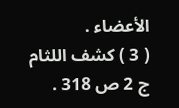الأعضاء .
( 3 ) كشف اللثام ج 2 ص 318 .